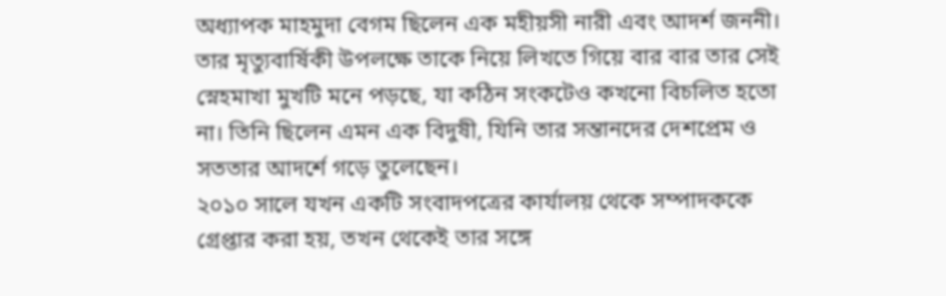অধ্যাপক মাহমুদা বেগম ছিলেন এক মহীয়সী নারী এবং আদর্শ জননী। তার মৃত্যুবার্ষিকী উপলক্ষে তাকে নিয়ে লিখতে গিয়ে বার বার তার সেই স্নেহমাখা মুখটি মনে পড়ছে, যা কঠিন সংকটেও কখনো বিচলিত হতো না। তিনি ছিলেন এমন এক বিদুষী, যিনি তার সন্তানদের দেশপ্রেম ও সততার আদর্শে গড়ে তুলেছেন।
২০১০ সালে যখন একটি সংবাদপত্রের কার্যালয় থেকে সম্পাদককে গ্রেপ্তার করা হয়, তখন থেকেই তার সঙ্গে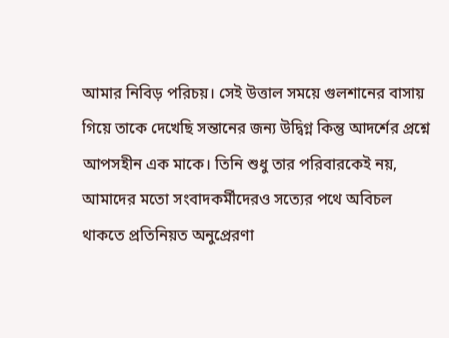আমার নিবিড় পরিচয়। সেই উত্তাল সময়ে গুলশানের বাসায় গিয়ে তাকে দেখেছি সন্তানের জন্য উদ্বিগ্ন কিন্তু আদর্শের প্রশ্নে আপসহীন এক মাকে। তিনি শুধু তার পরিবারকেই নয়, আমাদের মতো সংবাদকর্মীদেরও সত্যের পথে অবিচল থাকতে প্রতিনিয়ত অনুপ্রেরণা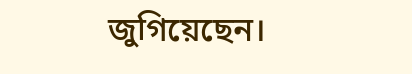জুগিয়েছেন।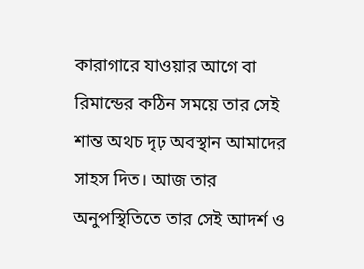কারাগারে যাওয়ার আগে বা রিমান্ডের কঠিন সময়ে তার সেই শান্ত অথচ দৃঢ় অবস্থান আমাদের সাহস দিত। আজ তার অনুপস্থিতিতে তার সেই আদর্শ ও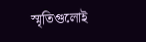স্মৃতিগুলোই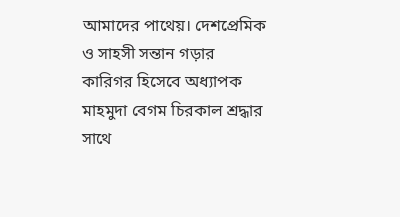আমাদের পাথেয়। দেশপ্রেমিক ও সাহসী সন্তান গড়ার কারিগর হিসেবে অধ্যাপক মাহমুদা বেগম চিরকাল শ্রদ্ধার সাথে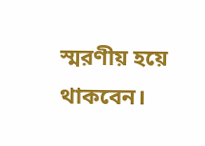স্মরণীয় হয়ে থাকবেন।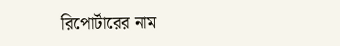রিপোর্টারের নাম